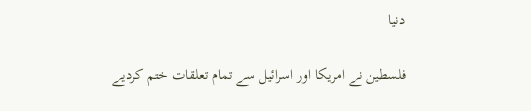دنیا

فلسطین نے امریکا اور اسرائیل سے تمام تعلقات ختم کردیے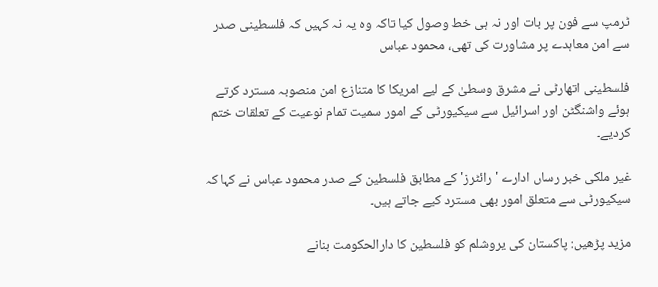ٹرمپ سے فون پر بات اور نہ ہی خط وصول کیا تاکہ وہ یہ نہ کہیں کہ فلسطینی صدر سے امن معاہدے پر مشاورت کی تھی، محمود عباس

فلسطینی اتھارٹی نے مشرق وسطیٰ کے لیے امریکا کا متنازع امن منصوبہ مسترد کرتے ہوئے واشنگٹن اور اسرائیل سے سیکیورٹی کے امور سمیت تمام نوعیت کے تعلقات ختم کردیے۔

غیر ملکی خبر رساں ادارے 'رائٹرز' کے مطابق فلسطین کے صدر محمود عباس نے کہا کہ سیکیورٹی سے متعلق امور بھی مسترد کیے جاتے ہیں۔

مزید پڑھیں: پاکستان کی یروشلم کو فلسطین کا دارالحکومت بنانے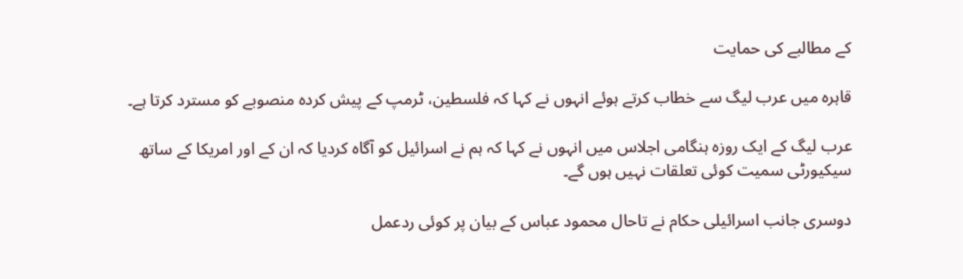کے مطالبے کی حمایت

قاہرہ میں عرب لیگ سے خطاب کرتے ہوئے انہوں نے کہا کہ فلسطین، ٹرمپ کے پیش کردہ منصوبے کو مسترد کرتا ہے۔

عرب لیگ کے ایک روزہ ہنگامی اجلاس میں انہوں نے کہا کہ ہم نے اسرائیل کو آگاہ کردیا کہ ان کے اور امریکا کے ساتھ سیکیورٹی سمیت کوئی تعلقات نہیں ہوں گے۔

دوسری جانب اسرائیلی حکام نے تاحال محمود عباس کے بیان پر کوئی ردعمل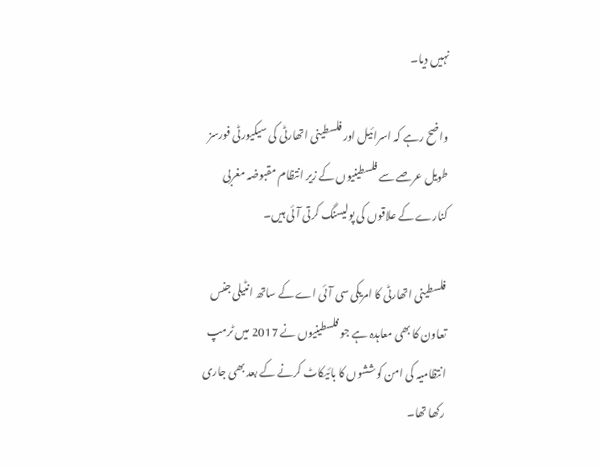نہیں دیا۔

واضح رہے کہ اسرائیل اور فلسطینی اتھارٹی کی سیکیورٹی فورسز طویل عرصے سے فلسطینیوں کے زیر انتظام مقبوضہ مغربی کنارے کے علاقوں کی پولیسنگ کرتی آئی ہیں۔

فلسطینی اتھارٹی کا امریکی سی آئی اے کے ساتھ انٹیلی جنس تعاون کا بھی معاہدہ ہے جو فلسطینیوں نے 2017 میں ٹرمپ انتظامیہ کی امن کوششوں کا بائیکاٹ کرنے کے بعد بھی جاری رکھا تھا۔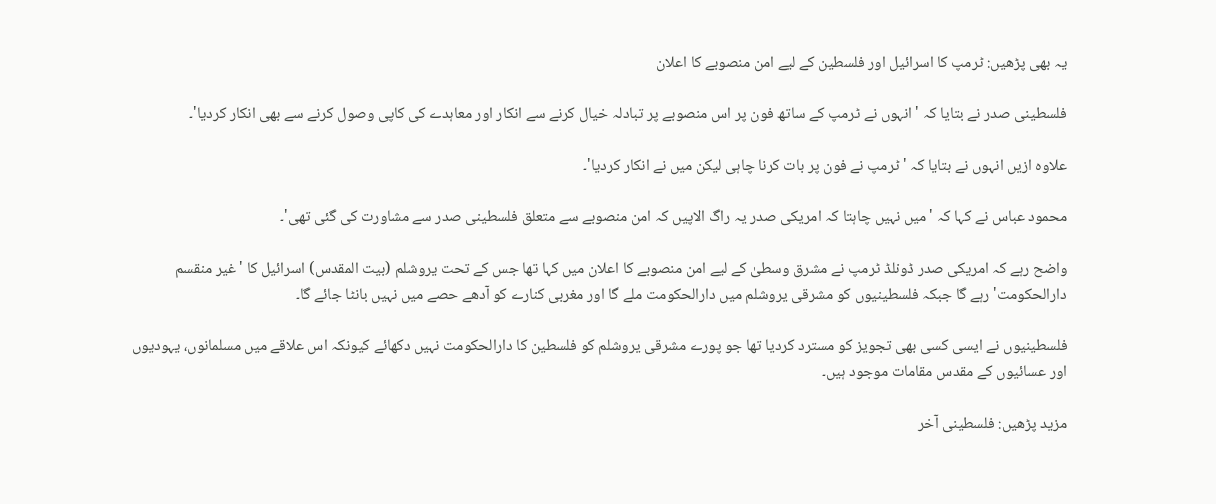یہ بھی پڑھیں: ٹرمپ کا اسرائیل اور فلسطین کے لیے امن منصوبے کا اعلان

فلسطینی صدر نے بتایا کہ 'انہوں نے ٹرمپ کے ساتھ فون پر اس منصوبے پر تبادلہ خیال کرنے سے انکار اور معاہدے کی کاپی وصول کرنے سے بھی انکار کردیا'۔

علاوہ ازیں انہوں نے بتایا کہ 'ٹرمپ نے فون پر بات کرنا چاہی لیکن میں نے انکار کردیا'۔

محمود عباس نے کہا کہ 'میں نہیں چاہتا کہ امریکی صدر یہ راگ الاپیں کہ امن منصوبے سے متعلق فلسطینی صدر سے مشاورت کی گئی تھی'۔

واضح رہے کہ امریکی صدر ڈونلڈ ٹرمپ نے مشرق وسطیٰ کے لیے امن منصوبے کا اعلان میں کہا تھا جس کے تحت یروشلم (بیت المقدس) اسرائیل کا 'غیر منقسم دارالحکومت' رہے گا جبکہ فلسطینیوں کو مشرقی یروشلم میں دارالحکومت ملے گا اور مغربی کنارے کو آدھے حصے میں نہیں بانٹا جائے گا۔

فلسطینیوں نے ایسی کسی بھی تجویز کو مسترد کردیا تھا جو پورے مشرقی یروشلم کو فلسطین کا دارالحکومت نہیں دکھائے کیونکہ اس علاقے میں مسلمانوں، یہودیوں اور عسائیوں کے مقدس مقامات موجود ہیں۔

مزید پڑھیں: فلسطینی آخر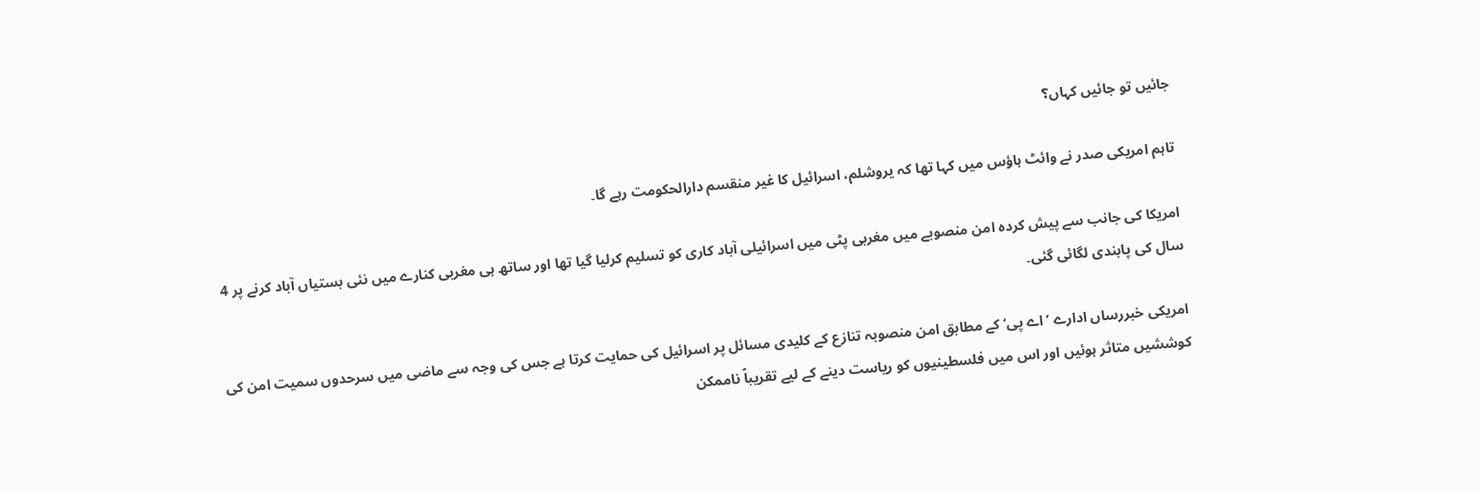جائیں تو جائیں کہاں؟

تاہم امریکی صدر نے وائٹ ہاؤس میں کہا تھا کہ یروشلم، اسرائیل کا غیر منقسم دارالحکومت رہے گا۔

امریکا کی جانب سے پیش کردہ امن منصوبے میں مغربی پٹی میں اسرائیلی آباد کاری کو تسلیم کرلیا گیا تھا اور ساتھ ہی مغربی کنارے میں نئی بستیاں آباد کرنے پر 4 سال کی پابندی لگائی گئی۔

امریکی خبررساں ادارے ’اے پی‘ کے مطابق امن منصوبہ تنازع کے کلیدی مسائل پر اسرائیل کی حمایت کرتا ہے جس کی وجہ سے ماضی میں سرحدوں سمیت امن کی کوششیں متاثر ہوئیں اور اس میں فلسطینیوں کو ریاست دینے کے لیے تقریباً ناممکن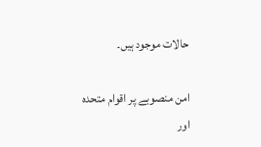حالات موجود ہیں۔

امن منصوبے پر اقوام متحدہ اور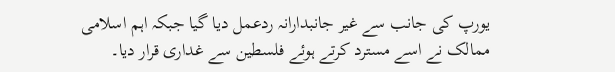یورپ کی جانب سے غیر جانبدارانہ ردعمل دیا گیا جبکہ اہم اسلامی ممالک نے اسے مسترد کرتے ہوئے فلسطین سے غداری قرار دیا۔